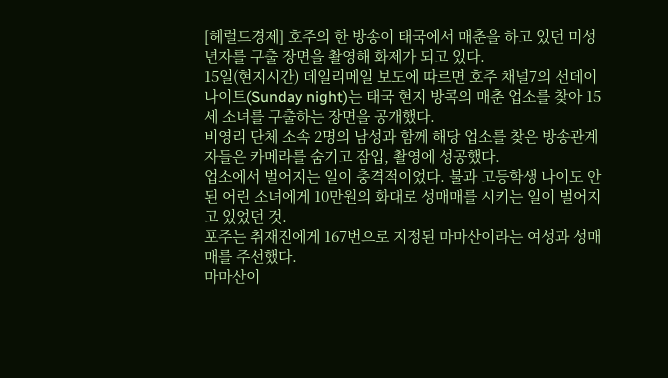[헤럴드경제] 호주의 한 방송이 태국에서 매춘을 하고 있던 미성년자를 구출 장면을 촬영해 화제가 되고 있다.
15일(현지시간) 데일리메일 보도에 따르면 호주 채널7의 선데이나이트(Sunday night)는 태국 현지 방콕의 매춘 업소를 찾아 15세 소녀를 구출하는 장면을 공개했다.
비영리 단체 소속 2명의 남성과 함께 해당 업소를 찾은 방송관계자들은 카메라를 숨기고 잠입, 촬영에 성공했다.
업소에서 벌어지는 일이 충격적이었다. 불과 고등학생 나이도 안된 어린 소녀에게 10만원의 화대로 성매매를 시키는 일이 벌어지고 있었던 것.
포주는 취재진에게 167번으로 지정된 마마산이라는 여성과 성매매를 주선했다.
마마산이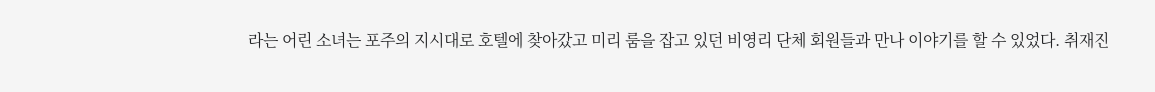라는 어린 소녀는 포주의 지시대로 호텔에 찾아갔고 미리 룸을 잡고 있던 비영리 단체 회원들과 만나 이야기를 할 수 있었다. 취재진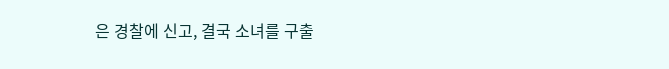은 경찰에 신고, 결국 소녀를 구출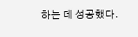하는 데 성공했다.